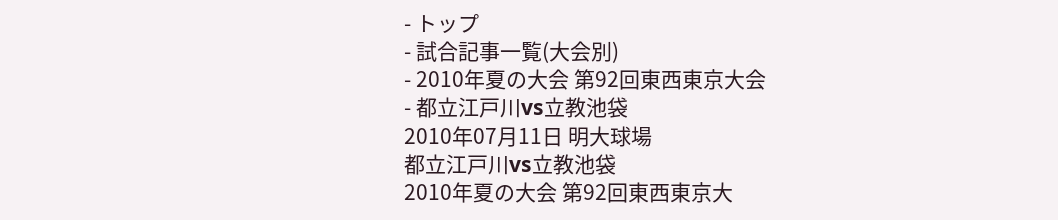- トップ
- 試合記事一覧(大会別)
- 2010年夏の大会 第92回東西東京大会
- 都立江戸川vs立教池袋
2010年07月11日 明大球場
都立江戸川vs立教池袋
2010年夏の大会 第92回東西東京大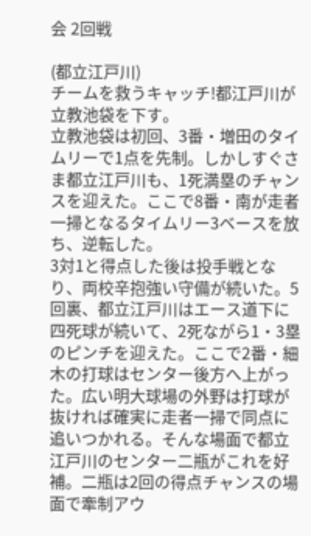会 2回戦

(都立江戸川)
チームを救うキャッチ!都江戸川が立教池袋を下す。
立教池袋は初回、3番・増田のタイムリーで1点を先制。しかしすぐさま都立江戸川も、1死満塁のチャンスを迎えた。ここで8番・南が走者一掃となるタイムリー3ベースを放ち、逆転した。
3対1と得点した後は投手戦となり、両校辛抱強い守備が続いた。5回裏、都立江戸川はエース道下に四死球が続いて、2死ながら1・3塁のピンチを迎えた。ここで2番・細木の打球はセンター後方へ上がった。広い明大球場の外野は打球が抜ければ確実に走者一掃で同点に追いつかれる。そんな場面で都立江戸川のセンター二瓶がこれを好補。二瓶は2回の得点チャンスの場面で牽制アウ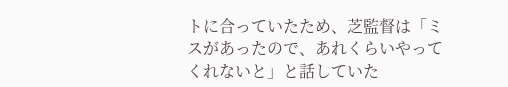トに合っていたため、芝監督は「ミスがあったので、あれくらいやってくれないと」と話していた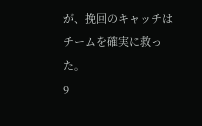が、挽回のキャッチはチームを確実に救った。
9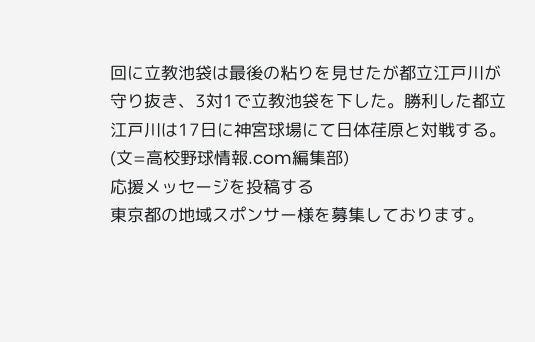回に立教池袋は最後の粘りを見せたが都立江戸川が守り抜き、3対1で立教池袋を下した。勝利した都立江戸川は17日に神宮球場にて日体荏原と対戦する。
(文=高校野球情報.com編集部)
応援メッセージを投稿する
東京都の地域スポンサー様を募集しております。